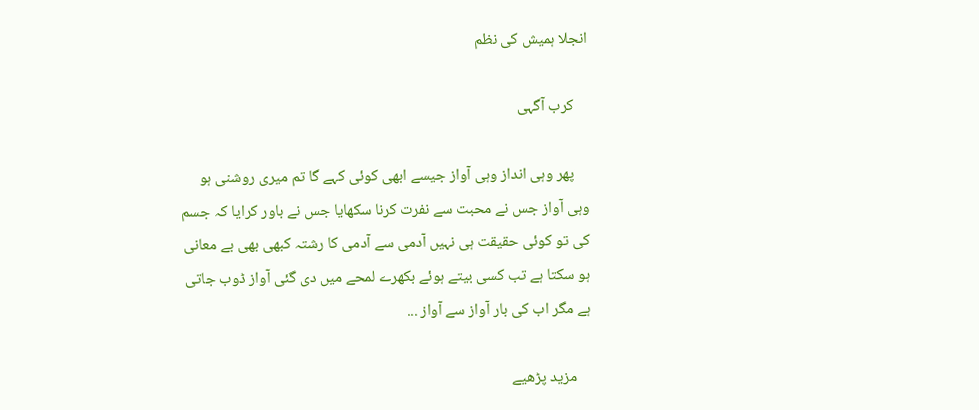انجلا ہمیش کی نظم

    کرب آگہی

    پھر وہی انداز وہی آواز جیسے ابھی کوئی کہے گا تم میری روشنی ہو وہی آواز جس نے محبت سے نفرت کرنا سکھایا جس نے باور کرایا کہ جسم کی تو کوئی حقیقت ہی نہیں آدمی سے آدمی کا رشتہ کبھی بھی بے معانی ہو سکتا ہے تب کسی بیتے ہوئے بکھرے لمحے میں دی گئی آواز ڈوب جاتی ہے مگر اب کی بار آواز سے آواز ...

    مزید پڑھیے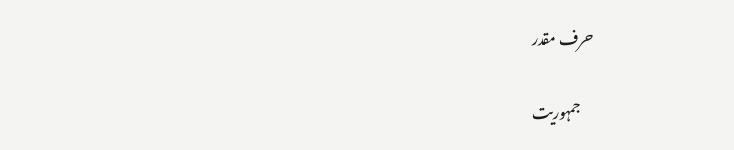حرف مقدر

    جمہوریت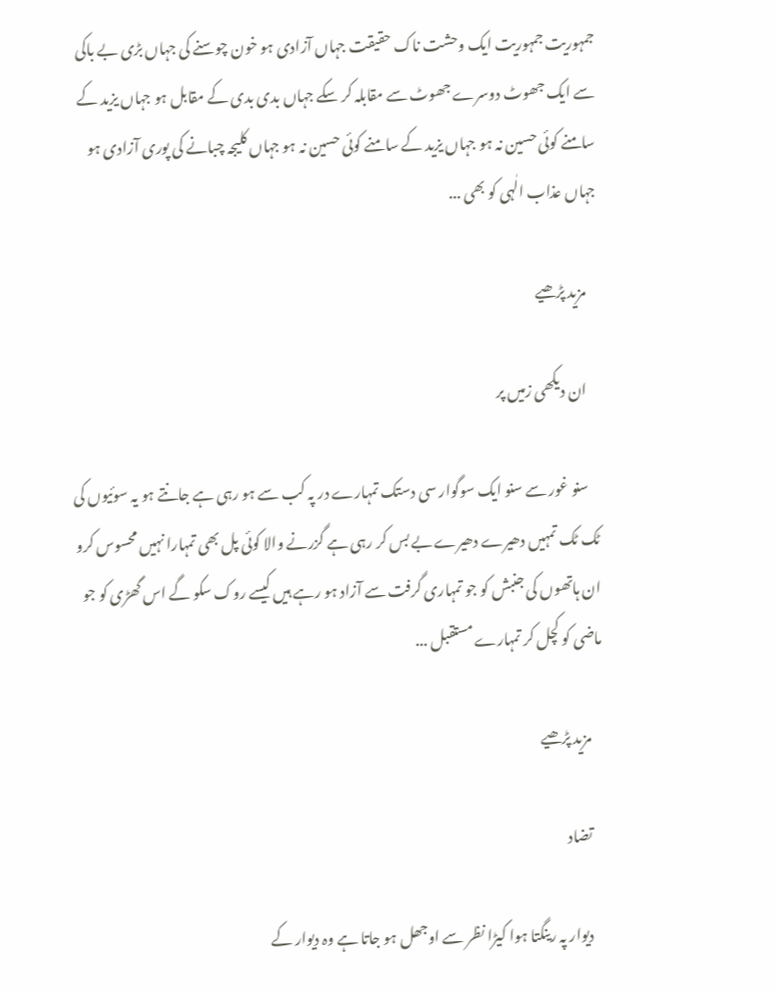جمہوریت جمہوریت ایک وحشت ناک حقیقت جہاں آزادی ہو خون چوسنے کی جہاں بڑی بے باکی سے ایک جھوٹ دوسرے جھوٹ سے مقابلہ کر سکے جہاں بدی بدی کے مقابل ہو جہاں یزید کے سامنے کوئی حسین نہ ہو جہاں یزید کے سامنے کوئی حسین نہ ہو جہاں کلیجہ چبانے کی پوری آزادی ہو جہاں عذاب الٰہی کو بھی ...

    مزید پڑھیے

    ان دیکھی زمیں پر

    سنو غور سے سنو ایک سوگوار سی دستک تمہارے در پہ کب سے ہو رہی ہے جانتے ہو یہ سوئیوں کی ٹک ٹک تمہیں دھیرے دھیرے بے بس کر رہی ہے گزرنے والا کوئی پل بھی تمہارا نہیں محسوس کرو ان ہاتھوں کی جنبش کو جو تمہاری گرفت سے آزاد ہو رہے ہیں کیسے روک سکو گے اس گھڑی کو جو ماضی کو کچل کر تمہارے مستقبل ...

    مزید پڑھیے

    تضاد

    دیوار پہ رینگتا ہوا کیڑا نظر سے اوجھل ہو جاتا ہے وہ دیوار کے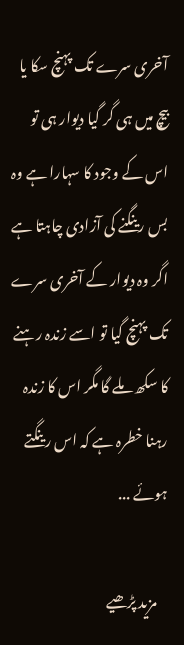آخری سرے تک پہنچ سکا یا بیچ میں ہی گر گیا دیوار ہی تو اس کے وجود کا سہارا ہے وہ بس رینگنے کی آزادی چاہتا ہے اگر وہ دیوار کے آخری سرے تک پہنچ گیا تو اسے زندہ رہنے کا سکھ ملے گا مگر اس کا زندہ رہنا خطرہ ہے کہ اس رینگتے ہوئے ...

    مزید پڑھیے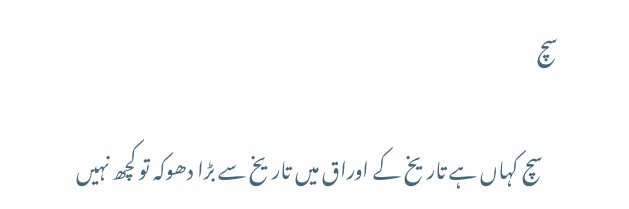سچ

    سچ کہاں ہے تاریخ کے اوراق میں تاریخ سے بڑا دھوکہ تو کچھ نہیں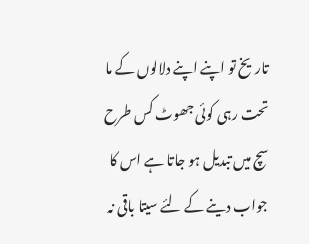تاریخ تو اپنے اپنے دلالوں کے ما تحت رہی کوئی جھوٹ کس طرح سچ میں تبدیل ہو جاتا ہے اس کا جواب دینے کے لئے سیتا باقی نہ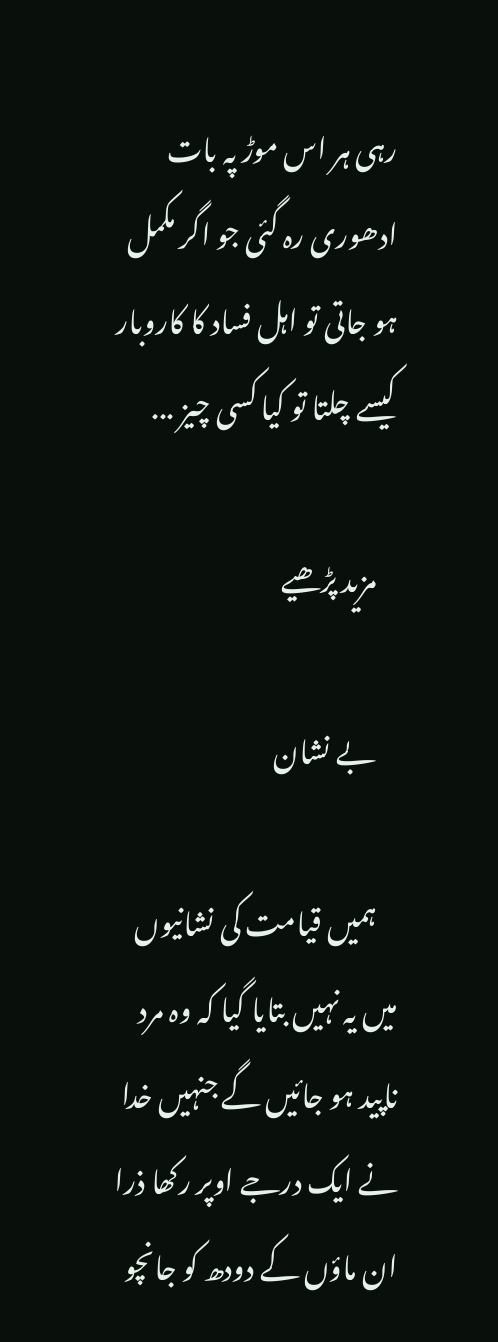رہی ہر اس موڑ پہ بات ادھوری رہ گئی جو اگر مکمل ہو جاتی تو اہل فساد کا کاروبار کیسے چلتا تو کیا کسی چیز ...

    مزید پڑھیے

    بے نشان

    ہمیں قیامت کی نشانیوں میں یہ نہیں بتایا گیا کہ وہ مرد ناپید ہو جائیں گے جنہیں خدا نے ایک درجے اوپر رکھا ذرا ان ماؤں کے دودھ کو جانچو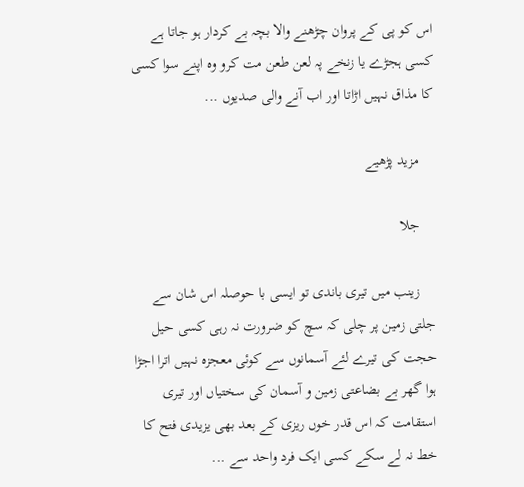اس کو پی کے پروان چڑھنے والا بچہ بے کردار ہو جاتا ہے کسی ہجڑے یا زنخے پہ لعن طعن مت کرو وہ اپنے سوا کسی کا مذاق نہیں اڑاتا اور اب آنے والی صدیوں ...

    مزید پڑھیے

    جلا

    زینب میں تیری باندی تو ایسی با حوصلہ اس شان سے جلتی زمین پر چلی کہ سچ کو ضرورت نہ رہی کسی حیل حجت کی تیرے لئے آسمانوں سے کوئی معجزہ نہیں اترا اجڑا ہوا گھر بے بضاعتی زمین و آسمان کی سختیاں اور تیری استقامت کہ اس قدر خوں ریزی کے بعد بھی یزیدی فتح کا خط نہ لے سکے کسی ایک فرد واحد سے ...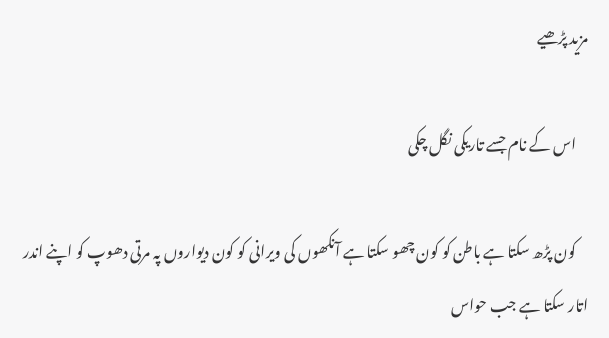مزید پڑھیے

    اس کے نام جسے تاریکی نگل چکی

    کون پڑھ سکتا ہے باطن کو کون چھو سکتا ہے آنکھوں کی ویرانی کو کون دیواروں پہ مرتی دھوپ کو اپنے اندر اتار سکتا ہے جب حواس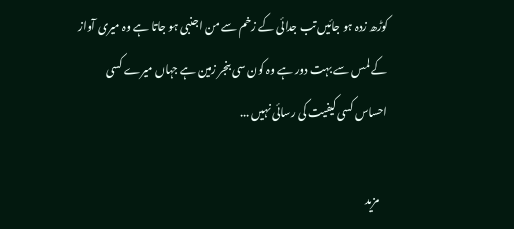کوڑھ زدہ ہو جائیں تب جدائی کے زخم سے من اجنبی ہو جاتا ہے وہ میری آواز کے لمس سے بہت دور ہے وہ کون سی بنجر زمین ہے جہاں میرے کسی احساس کسی کیفیت کی رسائی نہیں ...

    مزید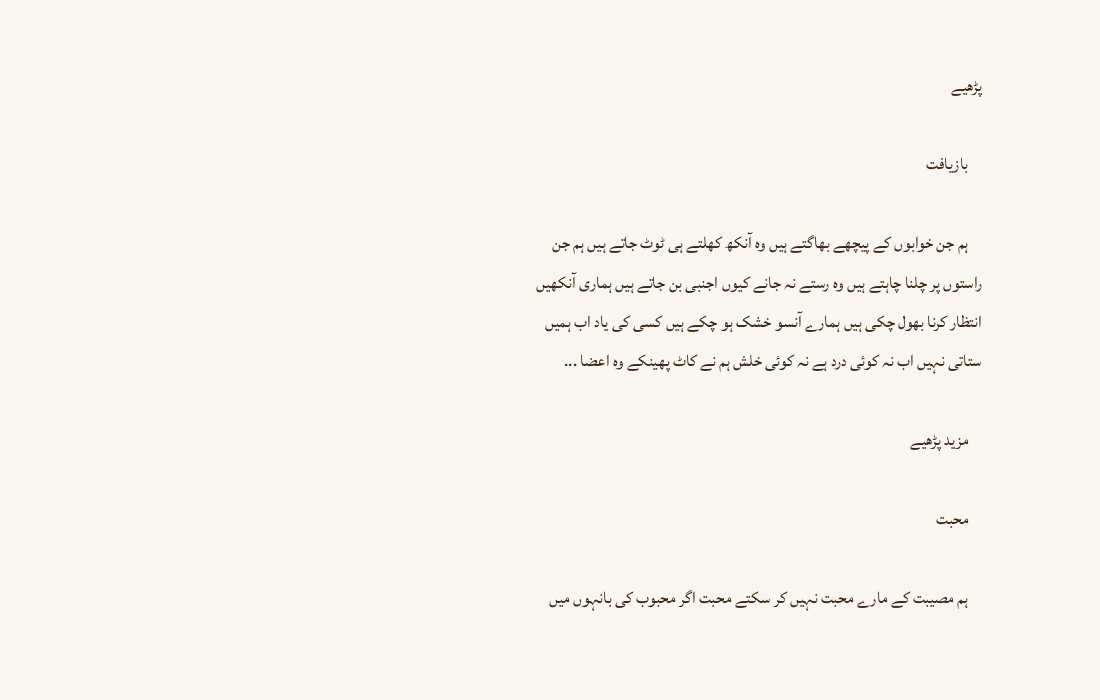پڑھیے

    بازیافت

    ہم جن خوابوں کے پیچھے بھاگتے ہیں وہ آنکھ کھلتے ہی ٹوٹ جاتے ہیں ہم جن راستوں پر چلنا چاہتے ہیں وہ رستے نہ جانے کیوں اجنبی بن جاتے ہیں ہماری آنکھیں انتظار کرنا بھول چکی ہیں ہمارے آنسو خشک ہو چکے ہیں کسی کی یاد اب ہمیں ستاتی نہیں اب نہ کوئی درد ہے نہ کوئی خلش ہم نے کاٹ پھینکے وہ اعضا ...

    مزید پڑھیے

    محبت

    ہم مصیبت کے مارے محبت نہیں کر سکتے محبت اگر محبوب کی بانہوں میں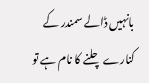بانہیں ڈالے سمندر کے کنارے چلنے کا نام ہے تو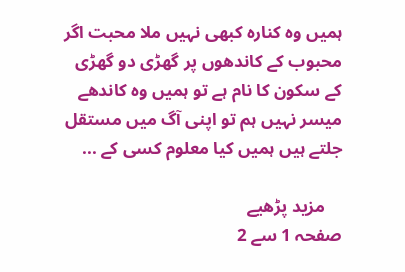ہمیں وہ کنارہ کبھی نہیں ملا محبت اگر محبوب کے کاندھوں پر گھڑی دو گھڑی کے سکون کا نام ہے تو ہمیں وہ کاندھے میسر نہیں ہم تو اپنی آگ میں مستقل جلتے ہیں ہمیں کیا معلوم کسی کے ...

    مزید پڑھیے
صفحہ 1 سے 2